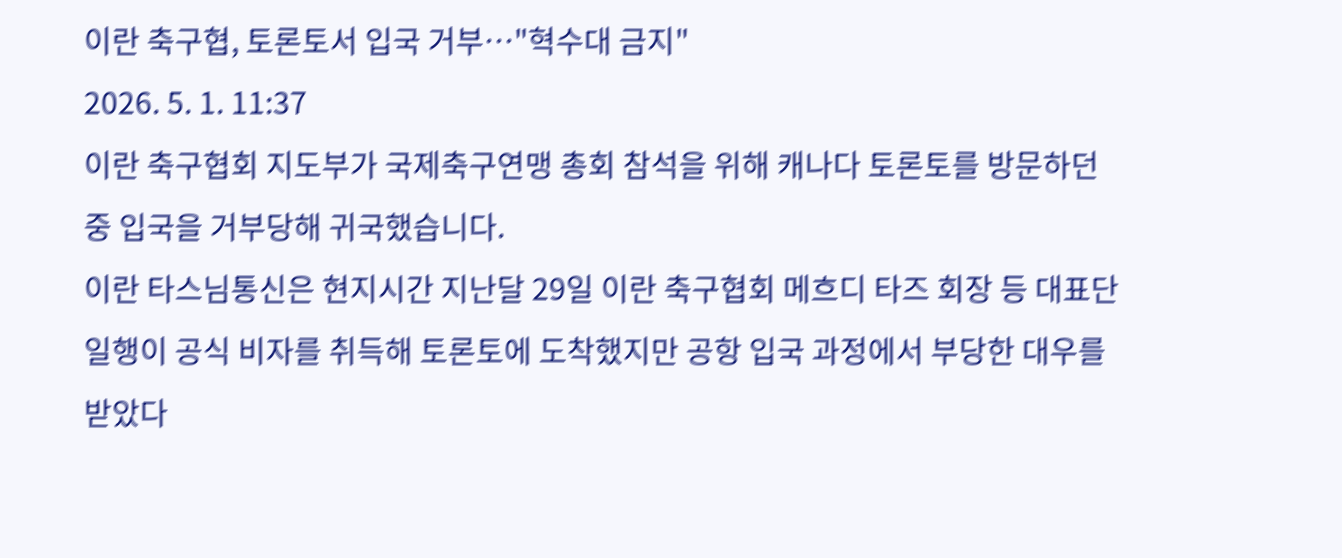이란 축구협, 토론토서 입국 거부…"혁수대 금지"
2026. 5. 1. 11:37
이란 축구협회 지도부가 국제축구연맹 총회 참석을 위해 캐나다 토론토를 방문하던 중 입국을 거부당해 귀국했습니다.
이란 타스님통신은 현지시간 지난달 29일 이란 축구협회 메흐디 타즈 회장 등 대표단 일행이 공식 비자를 취득해 토론토에 도착했지만 공항 입국 과정에서 부당한 대우를 받았다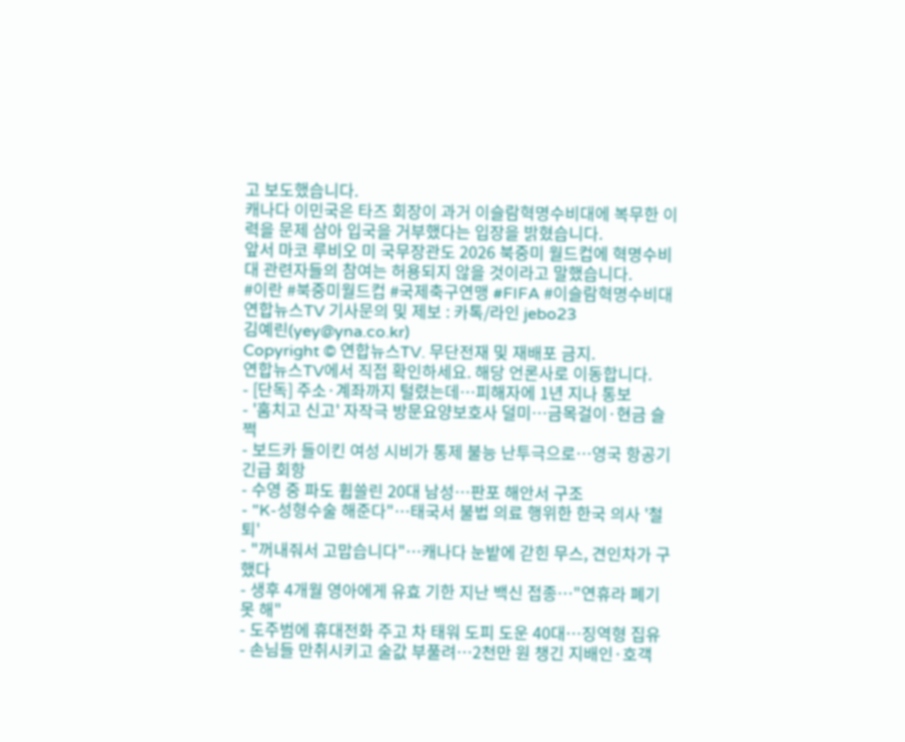고 보도했습니다.
캐나다 이민국은 타즈 회장이 과거 이슬람혁명수비대에 복무한 이력을 문제 삼아 입국을 거부했다는 입장을 밝혔습니다.
앞서 마코 루비오 미 국무장관도 2026 북중미 월드컵에 혁명수비대 관련자들의 참여는 허용되지 않을 것이라고 말했습니다.
#이란 #북중미월드컵 #국제축구연맹 #FIFA #이슬람혁명수비대
연합뉴스TV 기사문의 및 제보 : 카톡/라인 jebo23
김예린(yey@yna.co.kr)
Copyright © 연합뉴스TV. 무단전재 및 재배포 금지.
연합뉴스TV에서 직접 확인하세요. 해당 언론사로 이동합니다.
- [단독] 주소·계좌까지 털렸는데…피해자에 1년 지나 통보
- '훔치고 신고' 자작극 방문요양보호사 덜미…금목걸이·현금 슬쩍
- 보드카 들이킨 여성 시비가 통제 불능 난투극으로…영국 항공기 긴급 회항
- 수영 중 파도 휩쓸린 20대 남성…판포 해안서 구조
- "K-성형수술 해준다"…태국서 불법 의료 행위한 한국 의사 '철퇴'
- "꺼내줘서 고맙습니다"…캐나다 눈밭에 갇힌 무스, 견인차가 구했다
- 생후 4개월 영아에게 유효 기한 지난 백신 접종…"연휴라 폐기 못 해"
- 도주범에 휴대전화 주고 차 태워 도피 도운 40대…징역형 집유
- 손님들 만취시키고 술값 부풀려…2천만 원 챙긴 지배인·호객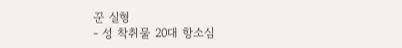꾼 실형
- 성 착취물 20대 항소심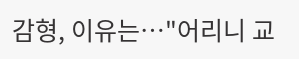감형, 이유는…"어리니 교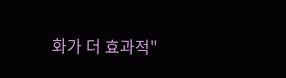화가 더 효과적"